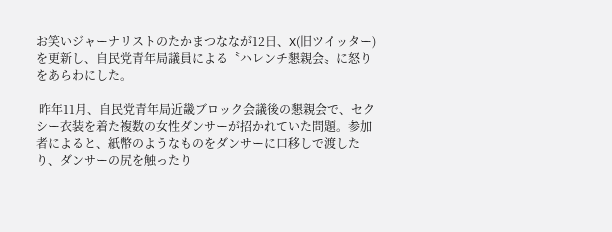お笑いジャーナリストのたかまつななが12日、X(旧ツイッター)を更新し、自民党青年局議員による〝ハレンチ懇親会〟に怒りをあらわにした。

 昨年11月、自民党青年局近畿ブロック会議後の懇親会で、セクシー衣装を着た複数の女性ダンサーが招かれていた問題。参加者によると、紙幣のようなものをダンサーに口移しで渡したり、ダンサーの尻を触ったり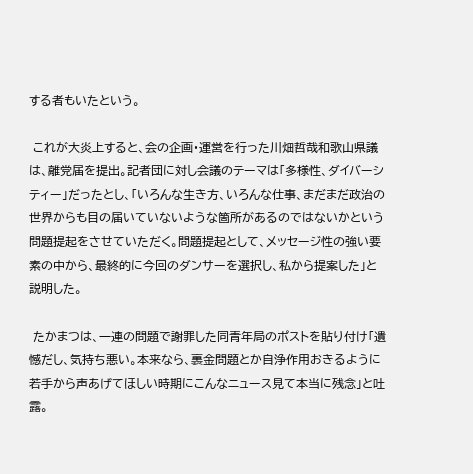する者もいたという。

 これが大炎上すると、会の企画・運営を行った川畑哲哉和歌山県議は、離党届を提出。記者団に対し会議のテーマは「多様性、ダイバーシティー」だったとし、「いろんな生き方、いろんな仕事、まだまだ政治の世界からも目の届いていないような箇所があるのではないかという問題提起をさせていただく。問題提起として、メッセージ性の強い要素の中から、最終的に今回のダンサーを選択し、私から提案した」と説明した。

 たかまつは、一連の問題で謝罪した同青年局のポストを貼り付け「遺憾だし、気持ち悪い。本来なら、裏金問題とか自浄作用おきるように若手から声あげてほしい時期にこんなニュース見て本当に残念」と吐露。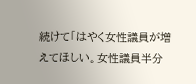続けて「はやく女性議員が増えてほしい。女性議員半分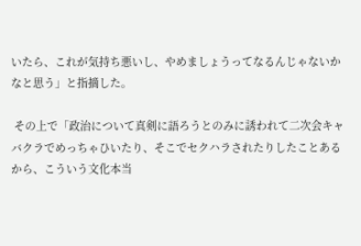いたら、これが気持ち悪いし、やめましょうってなるんじゃないかなと思う」と指摘した。

 その上で「政治について真剣に語ろうとのみに誘われて二次会キャバクラでめっちゃひいたり、そこでセクハラされたりしたことあるから、こういう文化本当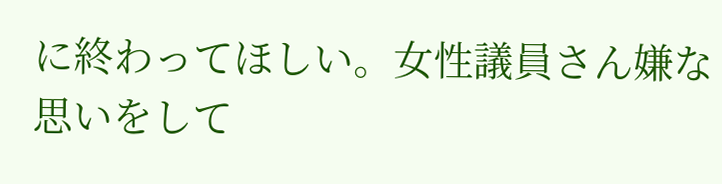に終わってほしい。女性議員さん嫌な思いをして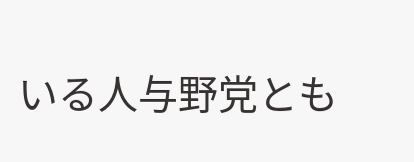いる人与野党とも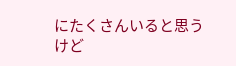にたくさんいると思うけど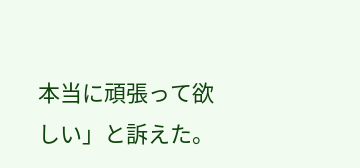本当に頑張って欲しい」と訴えた。